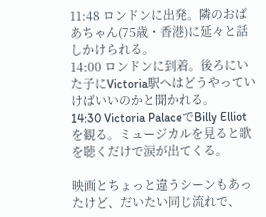11:48 ロンドンに出発。隣のおばあちゃん(75歳・香港)に延々と話しかけられる。
14:00 ロンドンに到着。後ろにいた子にVictoria駅へはどうやっていけばいいのかと聞かれる。
14:30 Victoria PalaceでBilly Elliotを観る。ミュージカルを見ると歌を聴くだけで涙が出てくる。

映画とちょっと違うシーンもあったけど、だいたい同じ流れで、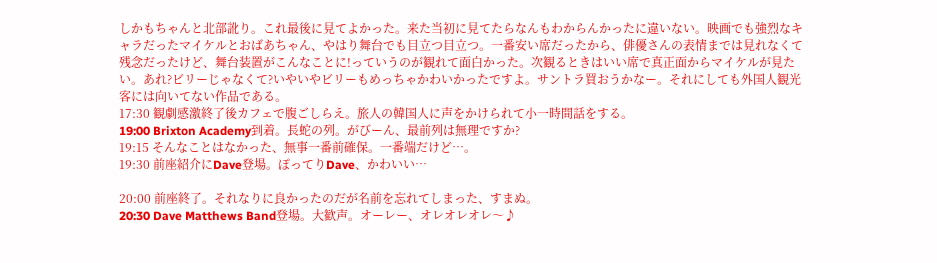しかもちゃんと北部訛り。これ最後に見てよかった。来た当初に見てたらなんもわからんかったに違いない。映画でも強烈なキャラだったマイケルとおばあちゃん、やはり舞台でも目立つ目立つ。一番安い席だったから、俳優さんの表情までは見れなくて残念だったけど、舞台装置がこんなことに!っていうのが観れて面白かった。次観るときはいい席で真正面からマイケルが見たい。あれ?ビリーじゃなくて?いやいやビリーもめっちゃかわいかったですよ。サントラ買おうかなー。それにしても外国人観光客には向いてない作品である。
17:30 観劇感激終了後カフェで腹ごしらえ。旅人の韓国人に声をかけられて小一時間話をする。
19:00 Brixton Academy到着。長蛇の列。がびーん、最前列は無理ですか?
19:15 そんなことはなかった、無事一番前確保。一番端だけど…。
19:30 前座紹介にDave登場。ぽってりDave、かわいい…

20:00 前座終了。それなりに良かったのだが名前を忘れてしまった、すまぬ。
20:30 Dave Matthews Band登場。大歓声。オーレー、オレオレオレ〜♪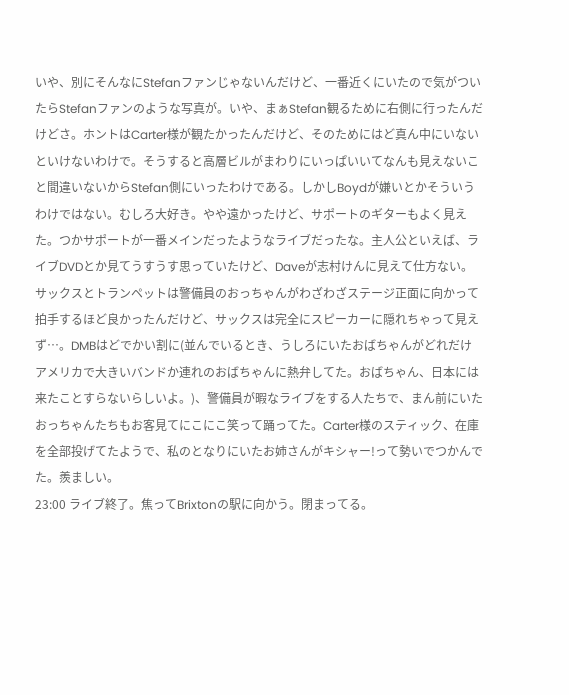いや、別にそんなにStefanファンじゃないんだけど、一番近くにいたので気がついたらStefanファンのような写真が。いや、まぁStefan観るために右側に行ったんだけどさ。ホントはCarter様が観たかったんだけど、そのためにはど真ん中にいないといけないわけで。そうすると高層ビルがまわりにいっぱいいてなんも見えないこと間違いないからStefan側にいったわけである。しかしBoydが嫌いとかそういうわけではない。むしろ大好き。やや遠かったけど、サポートのギターもよく見えた。つかサポートが一番メインだったようなライブだったな。主人公といえば、ライブDVDとか見てうすうす思っていたけど、Daveが志村けんに見えて仕方ない。サックスとトランペットは警備員のおっちゃんがわざわざステージ正面に向かって拍手するほど良かったんだけど、サックスは完全にスピーカーに隠れちゃって見えず…。DMBはどでかい割に(並んでいるとき、うしろにいたおばちゃんがどれだけアメリカで大きいバンドか連れのおばちゃんに熱弁してた。おばちゃん、日本には来たことすらないらしいよ。)、警備員が暇なライブをする人たちで、まん前にいたおっちゃんたちもお客見てにこにこ笑って踊ってた。Carter様のスティック、在庫を全部投げてたようで、私のとなりにいたお姉さんがキシャー!って勢いでつかんでた。羨ましい。
23:00 ライブ終了。焦ってBrixtonの駅に向かう。閉まってる。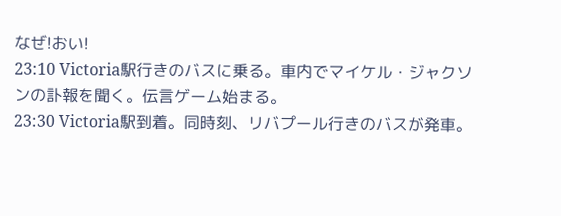なぜ!おい!
23:10 Victoria駅行きのバスに乗る。車内でマイケル・ジャクソンの訃報を聞く。伝言ゲーム始まる。
23:30 Victoria駅到着。同時刻、リバプール行きのバスが発車。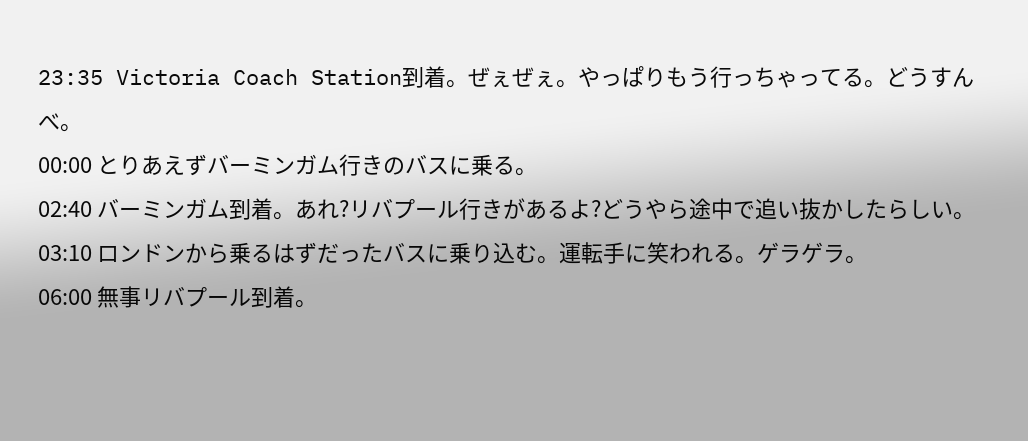23:35 Victoria Coach Station到着。ぜぇぜぇ。やっぱりもう行っちゃってる。どうすんべ。
00:00 とりあえずバーミンガム行きのバスに乗る。
02:40 バーミンガム到着。あれ?リバプール行きがあるよ?どうやら途中で追い抜かしたらしい。
03:10 ロンドンから乗るはずだったバスに乗り込む。運転手に笑われる。ゲラゲラ。
06:00 無事リバプール到着。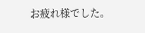お疲れ様でした。